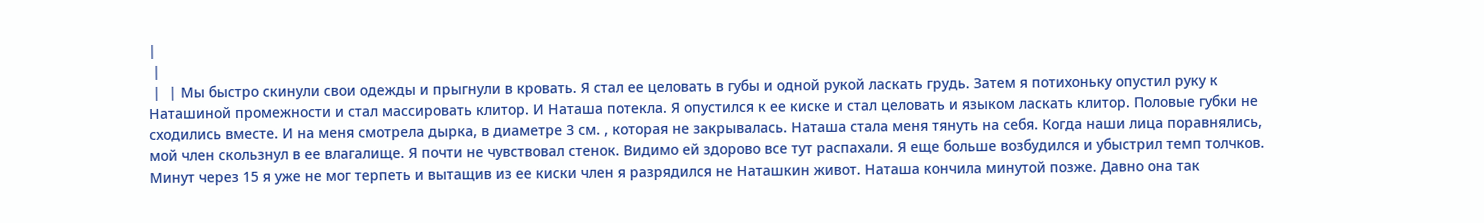|
 |
 |  | Мы быстро скинули свои одежды и прыгнули в кровать. Я стал ее целовать в губы и одной рукой ласкать грудь. Затем я потихоньку опустил руку к Наташиной промежности и стал массировать клитор. И Наташа потекла. Я опустился к ее киске и стал целовать и языком ласкать клитор. Половые губки не сходились вместе. И на меня смотрела дырка, в диаметре 3 см. , которая не закрывалась. Наташа стала меня тянуть на себя. Когда наши лица поравнялись, мой член скользнул в ее влагалище. Я почти не чувствовал стенок. Видимо ей здорово все тут распахали. Я еще больше возбудился и убыстрил темп толчков. Минут через 15 я уже не мог терпеть и вытащив из ее киски член я разрядился не Наташкин живот. Наташа кончила минутой позже. Давно она так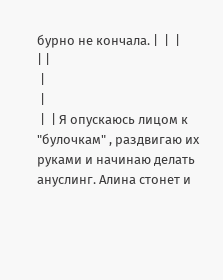бурно не кончала. |  |  |
| |
 |
 |
 |  | Я опускаюсь лицом к "булочкам" , раздвигаю их руками и начинаю делать ануслинг. Алина стонет и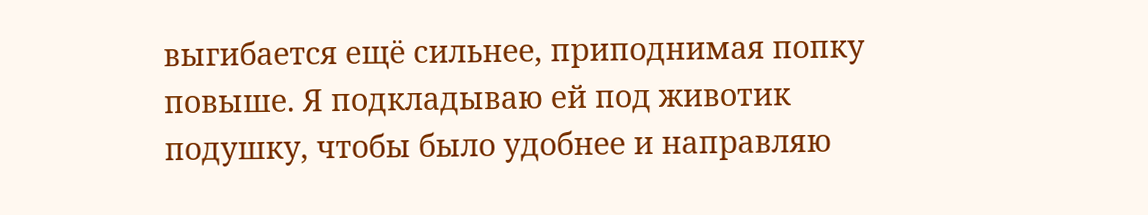выгибается ещё сильнее, приподнимая попку повыше. Я подкладываю ей под животик подушку, чтобы было удобнее и направляю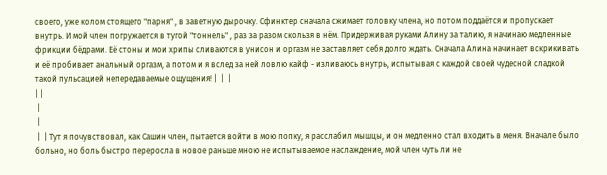своего, уже колом стоящего "парня" , в заветную дырочку. Сфинктер сначала сжимает головку члена, но потом поддаётся и пропускает внутрь. И мой член погружается в тугой "тоннель" , раз за разом скользя в нём. Придерживая руками Алину за талию, я начинаю медленные фрикции бёдрами. Её стоны и мои хрипы сливаются в унисон и оргазм не заставляет себя долго ждать. Сначала Алина начинает вскрикивать и её пробивает анальный оргазм, а потом и я вслед за ней ловлю кайф - изливаюсь внутрь, испытывая с каждой своей чудесной сладкой такой пульсацией непередаваемые ощущения! |  |  |
| |
 |
 |
 |  | Тут я почувствовал, как Сашин член, пытается войти в мою попку, я расслабил мышцы, и он медленно стал входить в меня. Вначале было больно, но боль быстро переросла в новое раньше мною не испытываемое наслаждение, мой член чуть ли не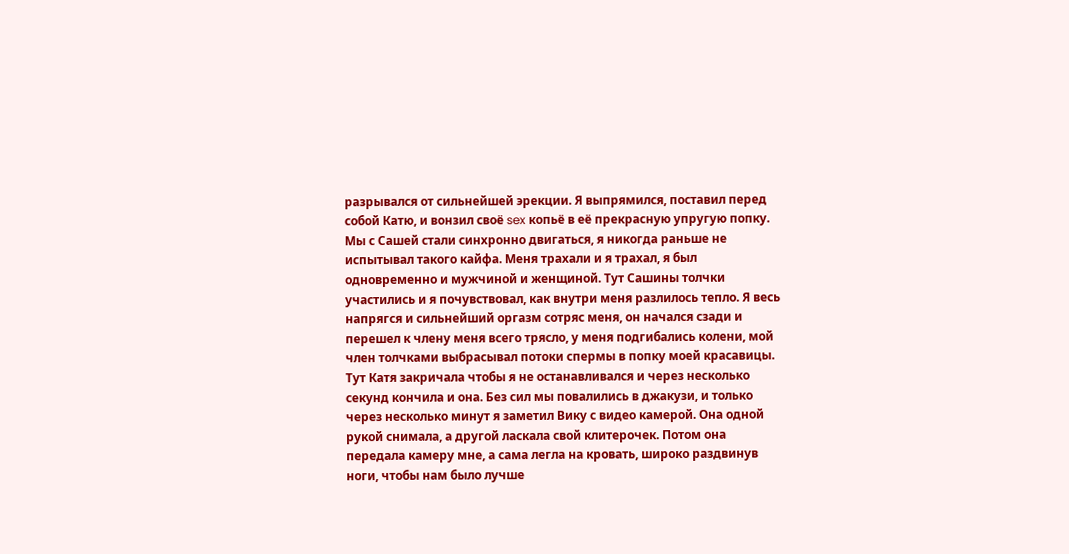разрывался от сильнейшей эрекции. Я выпрямился, поставил перед собой Катю, и вонзил своё sex копьё в её прекрасную упругую попку. Мы с Сашей стали синхронно двигаться, я никогда раньше не испытывал такого кайфа. Меня трахали и я трахал, я был одновременно и мужчиной и женщиной. Тут Сашины толчки участились и я почувствовал, как внутри меня разлилось тепло. Я весь напрягся и сильнейший оргазм сотряс меня, он начался сзади и перешел к члену меня всего трясло, у меня подгибались колени, мой член толчками выбрасывал потоки спермы в попку моей красавицы. Тут Катя закричала чтобы я не останавливался и через несколько секунд кончила и она. Без сил мы повалились в джакузи, и только через несколько минут я заметил Вику с видео камерой. Она одной рукой снимала, а другой ласкала свой клитерочек. Потом она передала камеру мне, а сама легла на кровать, широко раздвинув ноги, чтобы нам было лучше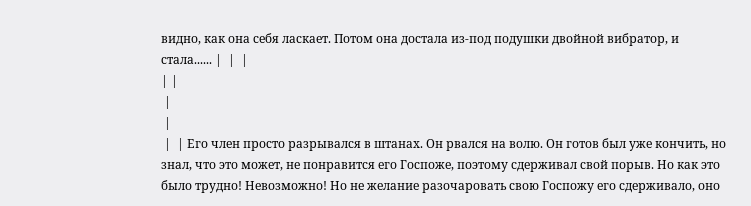видно, как она себя ласкает. Потом она достала из-под подушки двойной вибратор, и стала...... |  |  |
| |
 |
 |
 |  | Его член просто разрывался в штанах. Он рвался на волю. Он готов был уже кончить, но знал, что это может, не понравится его Госпоже, поэтому сдерживал свой порыв. Но как это было трудно! Невозможно! Но не желание разочаровать свою Госпожу его сдерживало, оно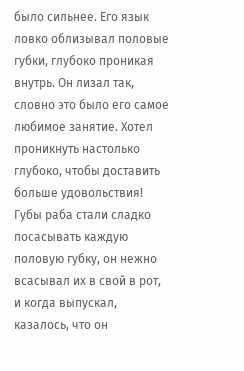было сильнее. Его язык ловко облизывал половые губки, глубоко проникая внутрь. Он лизал так, словно это было его самое любимое занятие. Хотел проникнуть настолько глубоко, чтобы доставить больше удовольствия! Губы раба стали сладко посасывать каждую половую губку, он нежно всасывал их в свой в рот, и когда выпускал, казалось, что он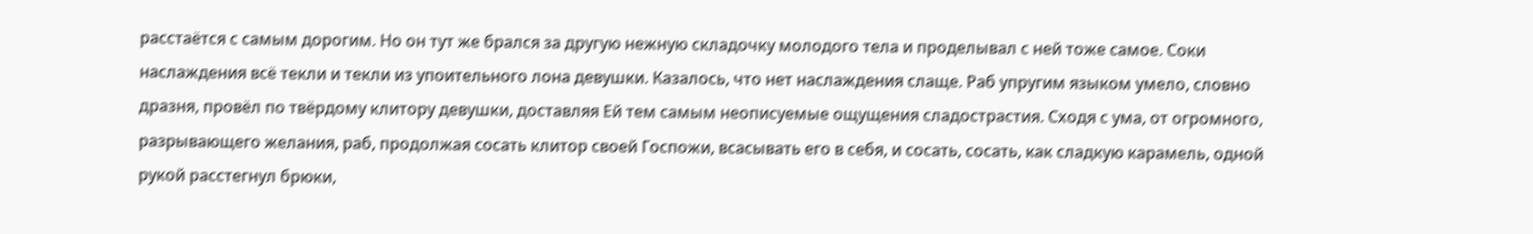расстаётся с самым дорогим. Но он тут же брался за другую нежную складочку молодого тела и проделывал с ней тоже самое. Соки наслаждения всё текли и текли из упоительного лона девушки. Казалось, что нет наслаждения слаще. Раб упругим языком умело, словно дразня, провёл по твёрдому клитору девушки, доставляя Ей тем самым неописуемые ощущения сладострастия. Сходя с ума, от огромного, разрывающего желания, раб, продолжая сосать клитор своей Госпожи, всасывать его в себя, и сосать, сосать, как сладкую карамель, одной рукой расстегнул брюки,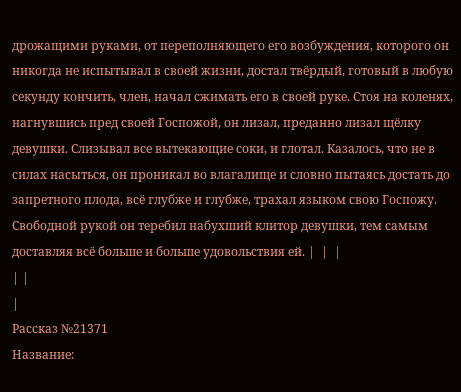дрожащими руками, от переполняющего его возбуждения, которого он никогда не испытывал в своей жизни, достал твёрдый, готовый в любую секунду кончить, член, начал сжимать его в своей руке. Стоя на коленях, нагнувшись пред своей Госпожой, он лизал, преданно лизал щёлку девушки. Слизывал все вытекающие соки, и глотал. Казалось, что не в силах насыться, он проникал во влагалище и словно пытаясь достать до запретного плода, всё глубже и глубже, трахал языком свою Госпожу. Свободной рукой он теребил набухший клитор девушки, тем самым доставляя всё больше и больше удовольствия ей. |  |  |
| |
|
Рассказ №21371
Название: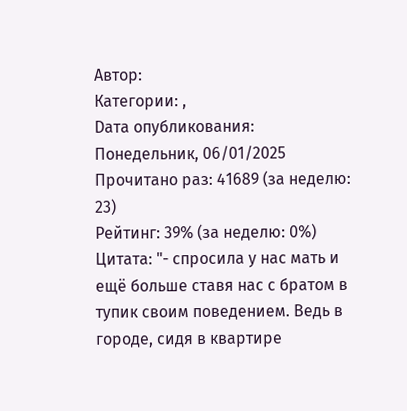Автор:
Категории: ,
Dата опубликования: Понедельник, 06/01/2025
Прочитано раз: 41689 (за неделю: 23)
Рейтинг: 39% (за неделю: 0%)
Цитата: "- спросила у нас мать и ещё больше ставя нас с братом в тупик своим поведением. Ведь в городе, cидя в квартире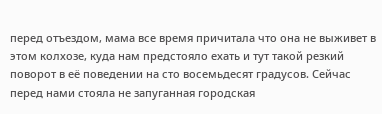перед отъездом, мама все время причитала что она не выживет в этом колхозе, куда нам предстояло ехать и тут такой резкий поворот в её поведении на сто восемьдесят градусов. Сейчас перед нами стояла не запуганная городская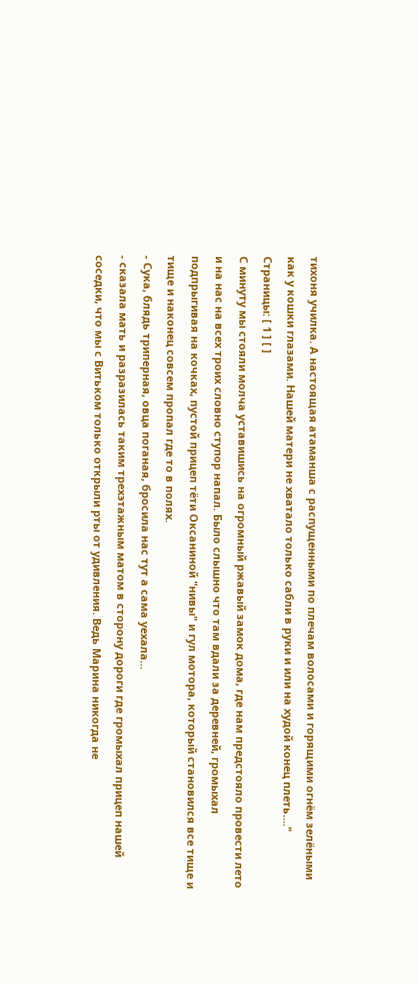тихоня училка. А настоящая атаманша с распущенными по плечам волосами и горящими огнём зелёными как у кошки глазами. Нашей матери не хватало только сабли в руки и или на худой конец плеть...."
Страницы: [ 1 ] [ ]
С минуту мы стояли молча уставишись на огромный ржавый замок дома, где нам предстояло провести лето и на нас на всех троих словно ступор напал. Было слышно что там вдали за деревней, громыхал подпрыгивая на кочках, пустой прицеп тёти Оксаниной "нивы" и гул мотора, который становился все тище и тище и наконец совсем пропал где то в полях.
- Сука, блядь триперная, овца поганая, бросила нас тут а сама уехала...
- сказала мать и разразилась таким трехэтажным матом в сторону дороги где громыхал прицеп нашей соседки, что мы с Витьком только открыли рты от удивления. Ведь Марина никогда не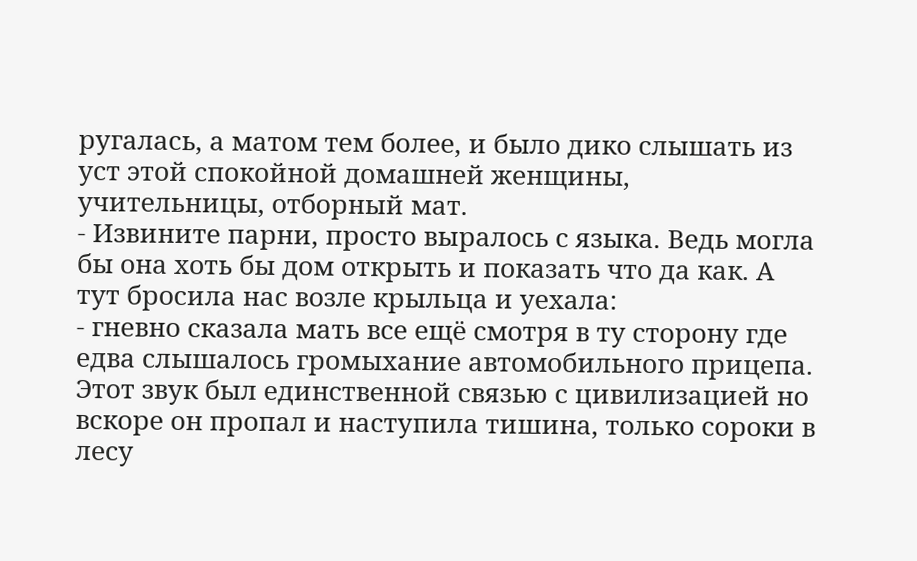ругалась, а матом тем более, и было дико слышать из уст этой спокойной домашней женщины, учительницы, отборный мат.
- Извините парни, просто выралось с языка. Ведь могла бы она хоть бы дом открыть и показать что да как. А тут бросила нас возле крыльца и уехала:
- гневно сказала мать все ещё смотря в ту сторону где едва слышалось громыхание автомобильного прицепа. Этот звук был единственной связью с цивилизацией но вскоре он пропал и наступила тишина, только сороки в лесу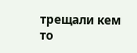трещали кем то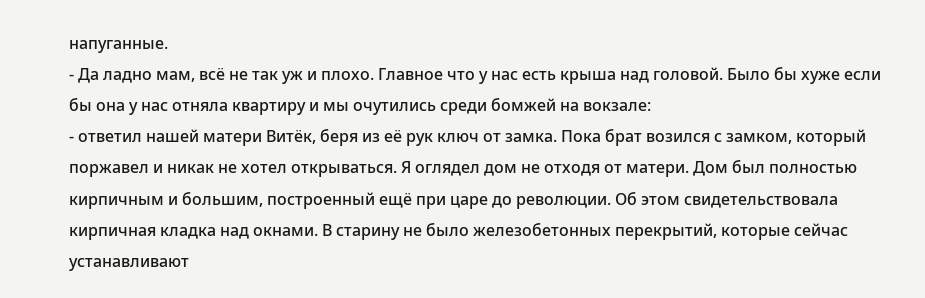напуганные.
- Да ладно мам, всё не так уж и плохо. Главное что у нас есть крыша над головой. Было бы хуже если бы она у нас отняла квартиру и мы очутились среди бомжей на вокзале:
- ответил нашей матери Витёк, беря из её рук ключ от замка. Пока брат возился с замком, который поржавел и никак не хотел открываться. Я оглядел дом не отходя от матери. Дом был полностью кирпичным и большим, построенный ещё при царе до революции. Об этом свидетельствовала кирпичная кладка над окнами. В старину не было железобетонных перекрытий, которые сейчас устанавливают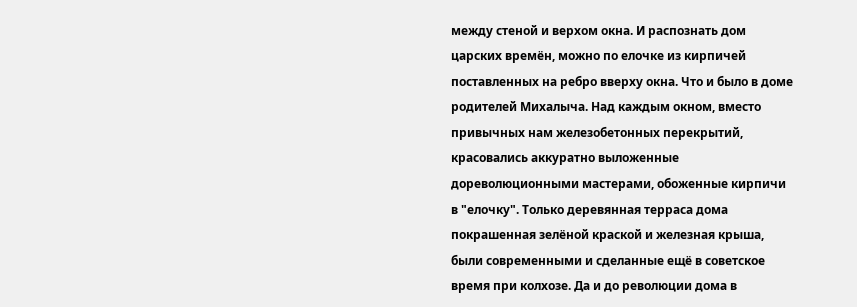между стеной и верхом окна. И распознать дом царских времён, можно по елочке из кирпичей поставленных на ребро вверху окна. Что и было в доме родителей Михалыча. Над каждым окном, вместо привычных нам железобетонных перекрытий, красовались аккуратно выложенные дореволюционными мастерами, обоженные кирпичи в "елочку". Только деревянная терраса дома покрашенная зелёной краской и железная крыша, были современными и сделанные ещё в советское время при колхозе. Да и до революции дома в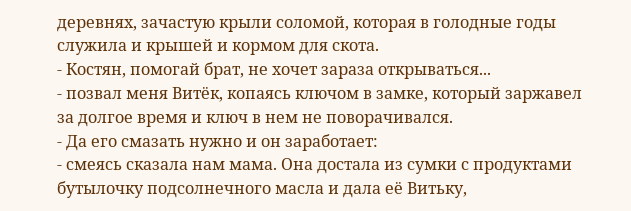деревнях, зачастую крыли соломой, которая в голодные годы служила и крышей и кормом для скота.
- Костян, помогай брат, не хочет зараза открываться...
- позвал меня Витёк, копаясь ключом в замке, который заржавел за долгое время и ключ в нем не поворачивался.
- Да его смазать нужно и он заработает:
- смеясь сказала нам мама. Она достала из сумки с продуктами бутылочку подсолнечного масла и дала её Витьку,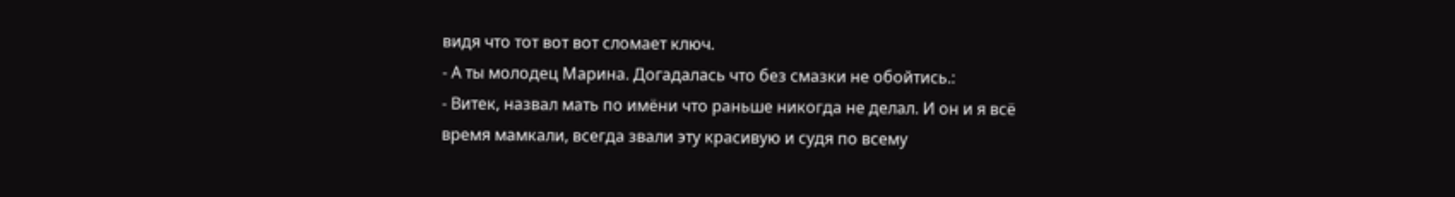видя что тот вот вот сломает ключ.
- А ты молодец Марина. Догадалась что без смазки не обойтись.:
- Витек, назвал мать по имёни что раньше никогда не делал. И он и я всё время мамкали, всегда звали эту красивую и судя по всему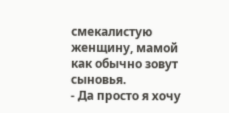смекалистую женщину, мамой как обычно зовут сыновья.
- Да просто я хочу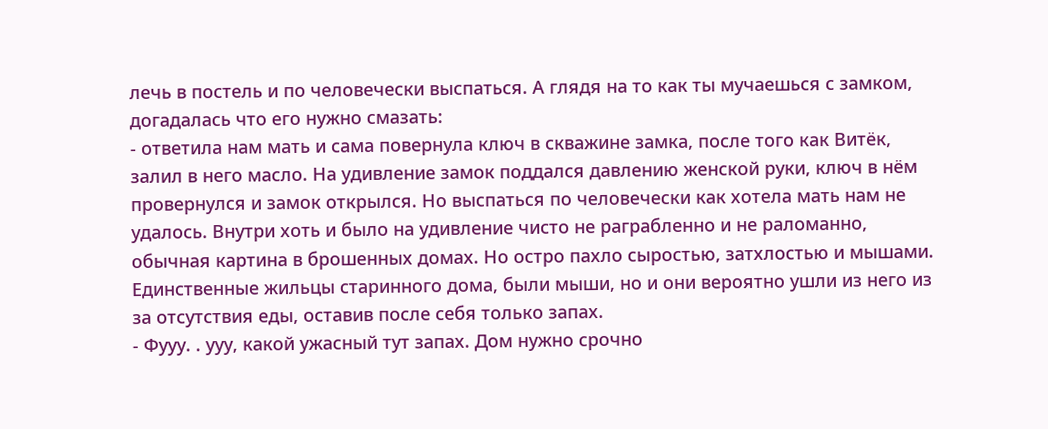лечь в постель и по человечески выспаться. А глядя на то как ты мучаешься с замком, догадалась что его нужно смазать:
- ответила нам мать и сама повернула ключ в скважине замка, после того как Витёк, залил в него масло. На удивление замок поддался давлению женской руки, ключ в нём провернулся и замок открылся. Но выспаться по человечески как хотела мать нам не удалось. Внутри хоть и было на удивление чисто не раграбленно и не раломанно, обычная картина в брошенных домах. Но остро пахло сыростью, затхлостью и мышами. Единственные жильцы старинного дома, были мыши, но и они вероятно ушли из него из за отсутствия еды, оставив после себя только запах.
- Фууу. . ууу, какой ужасный тут запах. Дом нужно срочно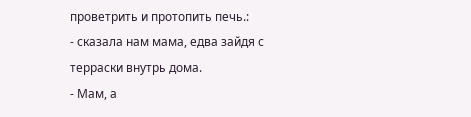проветрить и протопить печь.:
- сказала нам мама, едва зайдя с терраски внутрь дома.
- Мам, а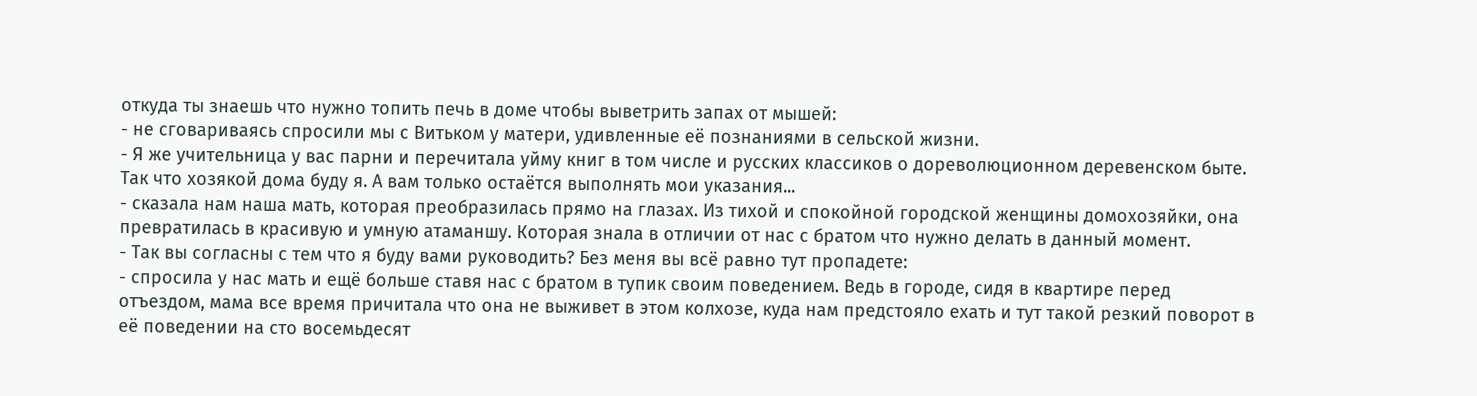откуда ты знаешь что нужно топить печь в доме чтобы выветрить запах от мышей:
- не сговариваясь спросили мы с Витьком у матери, удивленные её познаниями в сельской жизни.
- Я же учительница у вас парни и перечитала уйму книг в том числе и русских классиков о дореволюционном деревенском быте. Так что хозякой дома буду я. А вам только остаётся выполнять мои указания...
- сказала нам наша мать, которая преобразилась прямо на глазах. Из тихой и спокойной городской женщины домохозяйки, она превратилась в красивую и умную атаманшу. Которая знала в отличии от нас с братом что нужно делать в данный момент.
- Так вы согласны с тем что я буду вами руководить? Без меня вы всё равно тут пропадете:
- спросила у нас мать и ещё больше ставя нас с братом в тупик своим поведением. Ведь в городе, cидя в квартире перед отъездом, мама все время причитала что она не выживет в этом колхозе, куда нам предстояло ехать и тут такой резкий поворот в её поведении на сто восемьдесят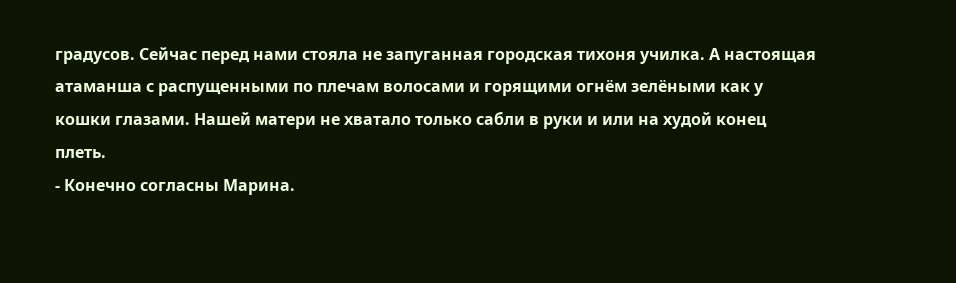градусов. Сейчас перед нами стояла не запуганная городская тихоня училка. А настоящая атаманша с распущенными по плечам волосами и горящими огнём зелёными как у кошки глазами. Нашей матери не хватало только сабли в руки и или на худой конец плеть.
- Конечно согласны Марина.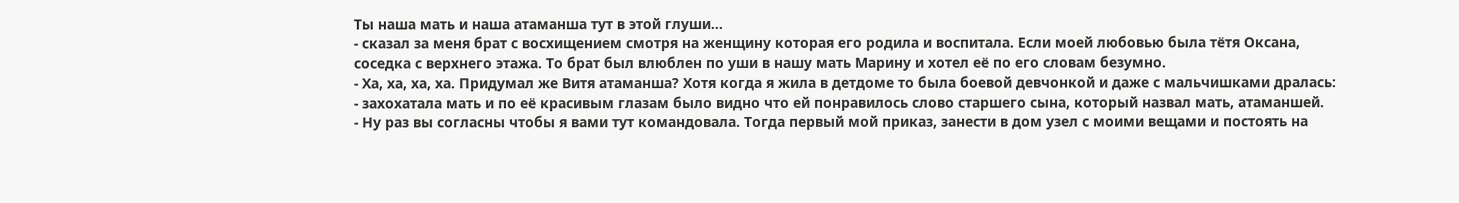Ты наша мать и наша атаманша тут в этой глуши...
- сказал за меня брат с восхищением смотря на женщину которая его родила и воспитала. Если моей любовью была тётя Оксана, соседка с верхнего этажа. То брат был влюблен по уши в нашу мать Марину и хотел её по его словам безумно.
- Ха, ха, ха, ха. Придумал же Витя атаманша? Хотя когда я жила в детдоме то была боевой девчонкой и даже с мальчишками дралась:
- захохатала мать и по её красивым глазам было видно что ей понравилось слово старшего сына, который назвал мать, атаманшей.
- Ну раз вы согласны чтобы я вами тут командовала. Тогда первый мой приказ, занести в дом узел с моими вещами и постоять на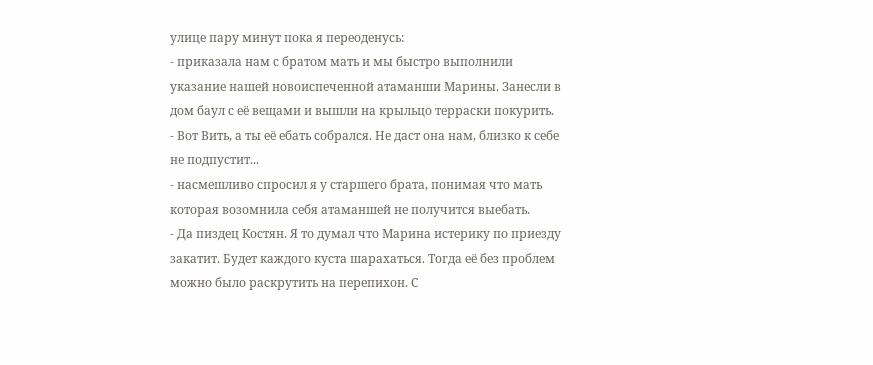улице пару минут пока я переоденусь:
- приказала нам с братом мать и мы быстро выполнили указание нашей новоиспеченной атаманши Марины. Занесли в дом баул с её вещами и вышли на крыльцо терраски покурить.
- Вот Вить, а ты её ебать собрался. Не даст она нам, близко к себе не подпустит...
- насмешливо спросил я у старшего брата, понимая что мать которая возомнила себя атаманшей не получится выебать.
- Да пиздец Костян. Я то думал что Марина истерику по приезду закатит. Будет каждого куста шарахаться. Тогда её без проблем можно было раскрутить на перепихон. С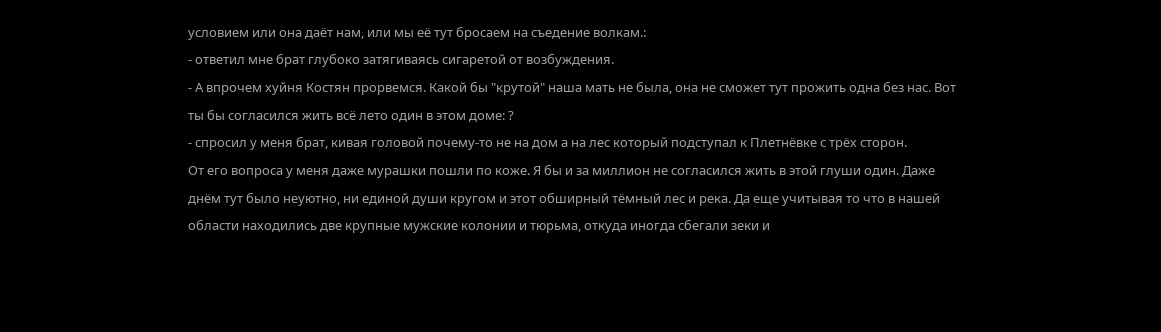условием или она даёт нам, или мы её тут бросаем на съедение волкам.:
- ответил мне брат глубоко затягиваясь сигаретой от возбуждения.
- А впрочем хуйня Костян прорвемся. Какой бы "крутой" наша мать не была, она не сможет тут прожить одна без нас. Вот ты бы согласился жить всё лето один в этом доме: ?
- спросил у меня брат, кивая головой почему-то не на дом а на лес который подступал к Плетнёвке с трёх сторон.
От его вопроса у меня даже мурашки пошли по коже. Я бы и за миллион не согласился жить в этой глуши один. Даже днём тут было неуютно, ни единой души кругом и этот обширный тёмный лес и река. Да еще учитывая то что в нашей области находились две крупные мужские колонии и тюрьма, откуда иногда сбегали зеки и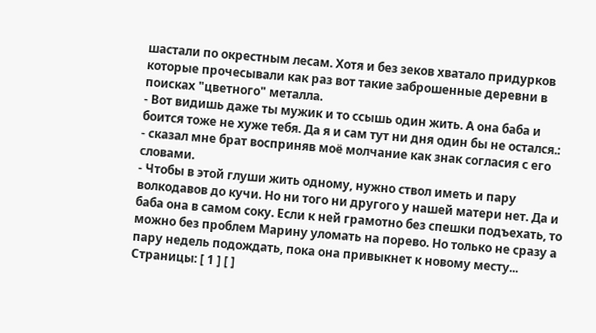шастали по окрестным лесам. Хотя и без зеков хватало придурков которые прочесывали как раз вот такие заброшенные деревни в поисках "цветного" металла.
- Вот видишь даже ты мужик и то ссышь один жить. А она баба и боится тоже не хуже тебя. Да я и сам тут ни дня один бы не остался.:
- сказал мне брат восприняв моё молчание как знак согласия с его словами.
- Чтобы в этой глуши жить одному, нужно ствол иметь и пару волкодавов до кучи. Но ни того ни другого у нашей матери нет. Да и баба она в самом соку. Если к ней грамотно без спешки подъехать, то можно без проблем Марину уломать на порево. Но только не сразу а пару недель подождать, пока она привыкнет к новому месту...
Страницы: [ 1 ] [ ]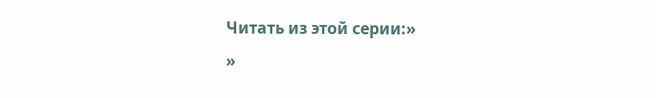Читать из этой серии:»
»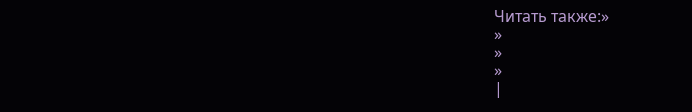Читать также:»
»
»
»
|